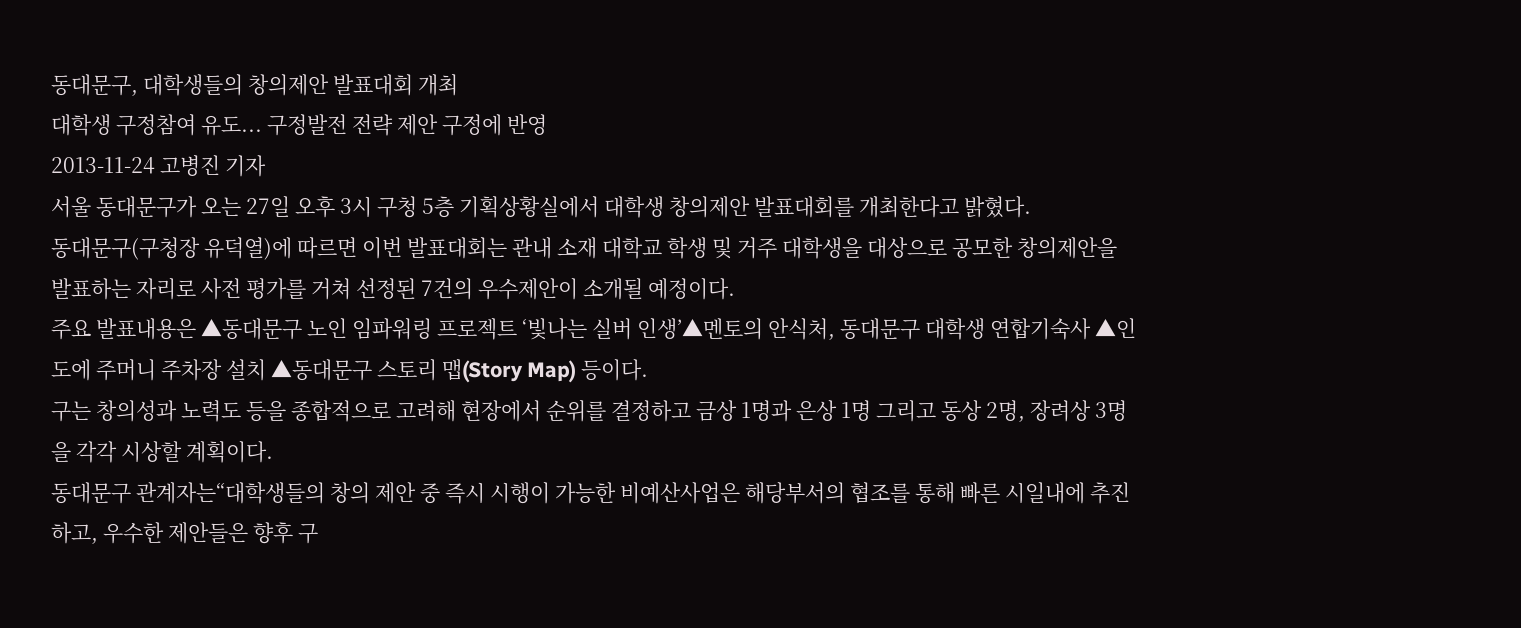동대문구, 대학생들의 창의제안 발표대회 개최
대학생 구정참여 유도... 구정발전 전략 제안 구정에 반영
2013-11-24 고병진 기자
서울 동대문구가 오는 27일 오후 3시 구청 5층 기획상황실에서 대학생 창의제안 발표대회를 개최한다고 밝혔다.
동대문구(구청장 유덕열)에 따르면 이번 발표대회는 관내 소재 대학교 학생 및 거주 대학생을 대상으로 공모한 창의제안을 발표하는 자리로 사전 평가를 거쳐 선정된 7건의 우수제안이 소개될 예정이다.
주요 발표내용은 ▲동대문구 노인 임파워링 프로젝트 ‘빛나는 실버 인생’▲멘토의 안식처, 동대문구 대학생 연합기숙사 ▲인도에 주머니 주차장 설치 ▲동대문구 스토리 맵(Story Map) 등이다.
구는 창의성과 노력도 등을 종합적으로 고려해 현장에서 순위를 결정하고 금상 1명과 은상 1명 그리고 동상 2명, 장려상 3명을 각각 시상할 계획이다.
동대문구 관계자는“대학생들의 창의 제안 중 즉시 시행이 가능한 비예산사업은 해당부서의 협조를 통해 빠른 시일내에 추진하고, 우수한 제안들은 향후 구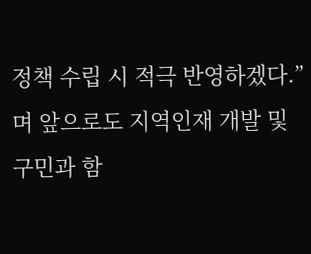정책 수립 시 적극 반영하겠다.”며 앞으로도 지역인재 개발 및 구민과 함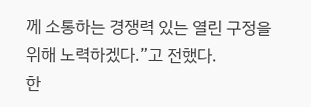께 소통하는 경쟁력 있는 열린 구정을 위해 노력하겠다.”고 전했다.
한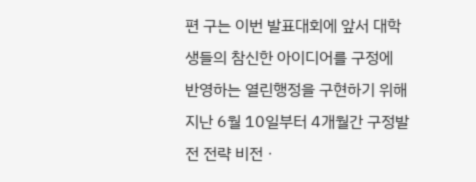편 구는 이번 발표대회에 앞서 대학생들의 참신한 아이디어를 구정에 반영하는 열린행정을 구현하기 위해 지난 6월 10일부터 4개월간 구정발전 전략 비전ㆍ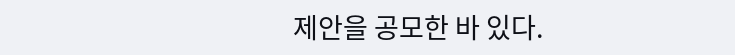제안을 공모한 바 있다.